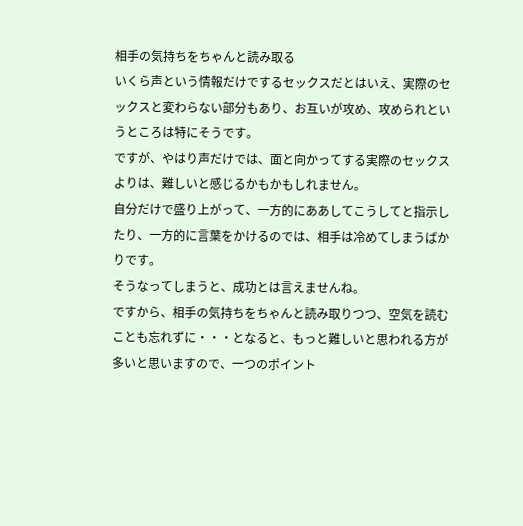相手の気持ちをちゃんと読み取る
いくら声という情報だけでするセックスだとはいえ、実際のセックスと変わらない部分もあり、お互いが攻め、攻められというところは特にそうです。
ですが、やはり声だけでは、面と向かってする実際のセックスよりは、難しいと感じるかもかもしれません。
自分だけで盛り上がって、一方的にああしてこうしてと指示したり、一方的に言葉をかけるのでは、相手は冷めてしまうばかりです。
そうなってしまうと、成功とは言えませんね。
ですから、相手の気持ちをちゃんと読み取りつつ、空気を読むことも忘れずに・・・となると、もっと難しいと思われる方が多いと思いますので、一つのポイント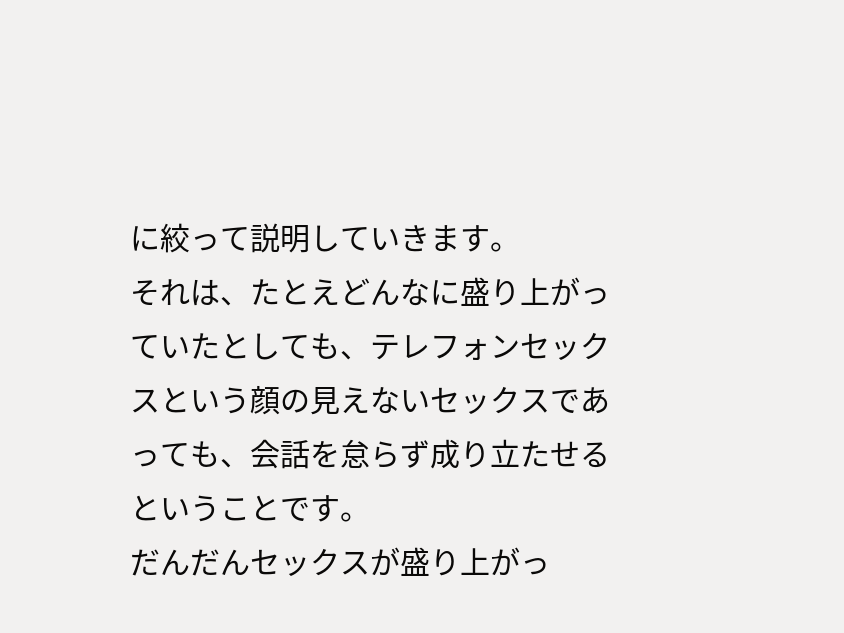に絞って説明していきます。
それは、たとえどんなに盛り上がっていたとしても、テレフォンセックスという顔の見えないセックスであっても、会話を怠らず成り立たせるということです。
だんだんセックスが盛り上がっ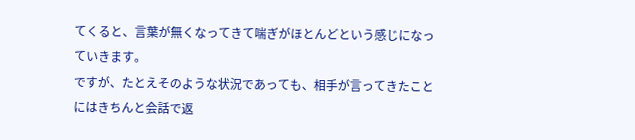てくると、言葉が無くなってきて喘ぎがほとんどという感じになっていきます。
ですが、たとえそのような状況であっても、相手が言ってきたことにはきちんと会話で返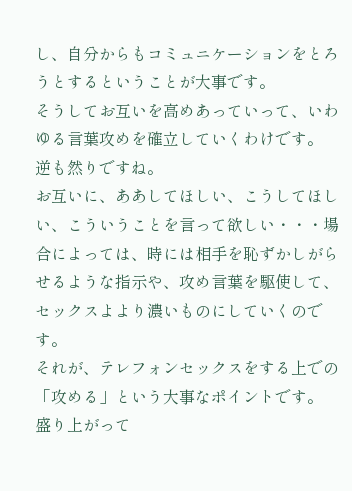し、自分からもコミュニケーションをとろうとするということが大事です。
そうしてお互いを高めあっていって、いわゆる言葉攻めを確立していくわけです。
逆も然りですね。
お互いに、ああしてほしい、こうしてほしい、こういうことを言って欲しい・・・場合によっては、時には相手を恥ずかしがらせるような指示や、攻め言葉を駆使して、セックスよより濃いものにしていくのです。
それが、テレフォンセックスをする上での「攻める」という大事なポイントです。
盛り上がって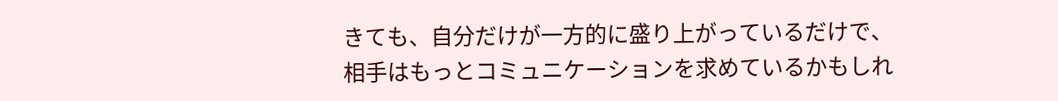きても、自分だけが一方的に盛り上がっているだけで、相手はもっとコミュニケーションを求めているかもしれ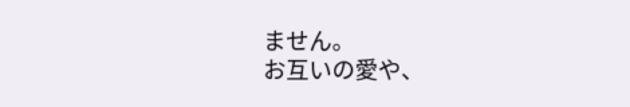ません。
お互いの愛や、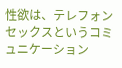性欲は、テレフォンセックスというコミュニケーション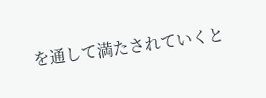を通して満たされていくと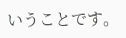いうことです。